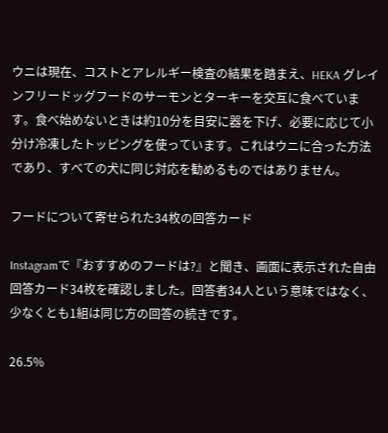ウニは現在、コストとアレルギー検査の結果を踏まえ、HEKA グレインフリードッグフードのサーモンとターキーを交互に食べています。食べ始めないときは約10分を目安に器を下げ、必要に応じて小分け冷凍したトッピングを使っています。これはウニに合った方法であり、すべての犬に同じ対応を勧めるものではありません。

フードについて寄せられた34枚の回答カード

Instagramで『おすすめのフードは?』と聞き、画面に表示された自由回答カード34枚を確認しました。回答者34人という意味ではなく、少なくとも1組は同じ方の回答の続きです。

26.5%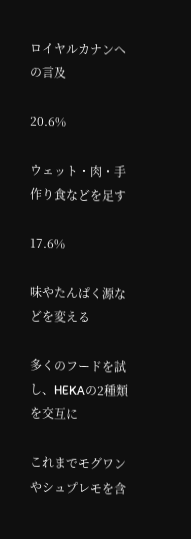ロイヤルカナンへの言及

20.6%

ウェット・肉・手作り食などを足す

17.6%

味やたんぱく源などを変える

多くのフードを試し、HEKAの2種類を交互に

これまでモグワンやシュプレモを含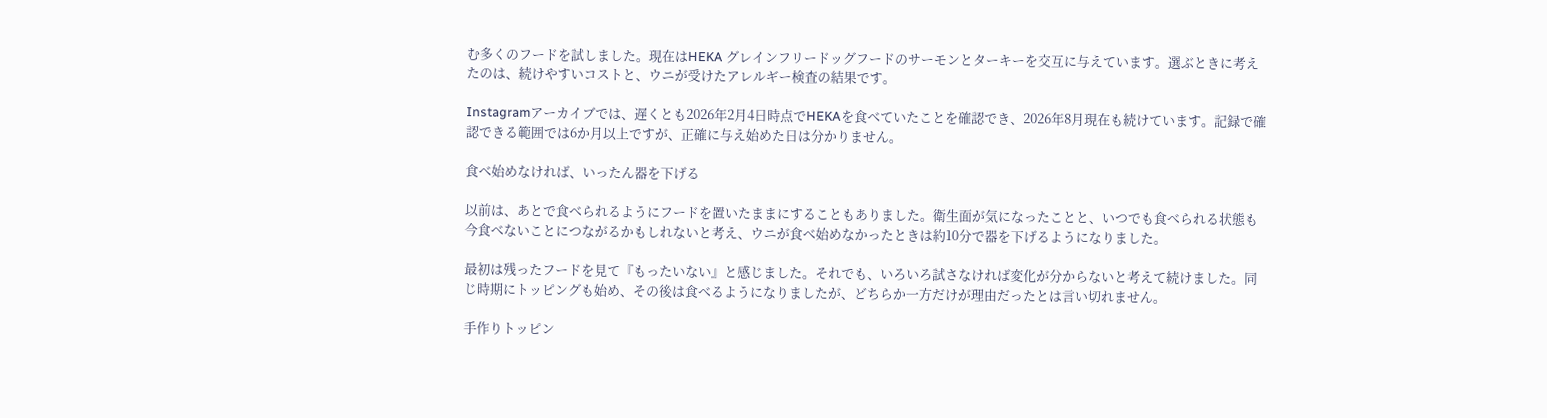む多くのフードを試しました。現在はHEKA グレインフリードッグフードのサーモンとターキーを交互に与えています。選ぶときに考えたのは、続けやすいコストと、ウニが受けたアレルギー検査の結果です。

Instagramアーカイブでは、遅くとも2026年2月4日時点でHEKAを食べていたことを確認でき、2026年8月現在も続けています。記録で確認できる範囲では6か月以上ですが、正確に与え始めた日は分かりません。

食べ始めなければ、いったん器を下げる

以前は、あとで食べられるようにフードを置いたままにすることもありました。衛生面が気になったことと、いつでも食べられる状態も今食べないことにつながるかもしれないと考え、ウニが食べ始めなかったときは約10分で器を下げるようになりました。

最初は残ったフードを見て『もったいない』と感じました。それでも、いろいろ試さなければ変化が分からないと考えて続けました。同じ時期にトッピングも始め、その後は食べるようになりましたが、どちらか一方だけが理由だったとは言い切れません。

手作りトッピン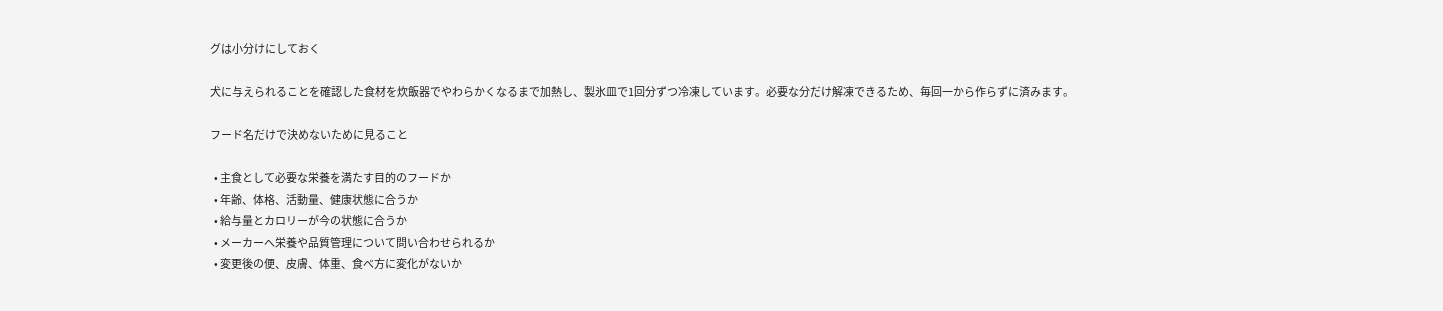グは小分けにしておく

犬に与えられることを確認した食材を炊飯器でやわらかくなるまで加熱し、製氷皿で1回分ずつ冷凍しています。必要な分だけ解凍できるため、毎回一から作らずに済みます。

フード名だけで決めないために見ること

  • 主食として必要な栄養を満たす目的のフードか
  • 年齢、体格、活動量、健康状態に合うか
  • 給与量とカロリーが今の状態に合うか
  • メーカーへ栄養や品質管理について問い合わせられるか
  • 変更後の便、皮膚、体重、食べ方に変化がないか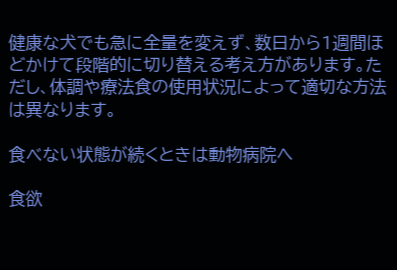健康な犬でも急に全量を変えず、数日から1週間ほどかけて段階的に切り替える考え方があります。ただし、体調や療法食の使用状況によって適切な方法は異なります。

食べない状態が続くときは動物病院へ

食欲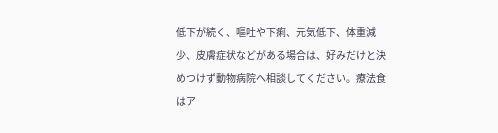低下が続く、嘔吐や下痢、元気低下、体重減少、皮膚症状などがある場合は、好みだけと決めつけず動物病院へ相談してください。療法食はア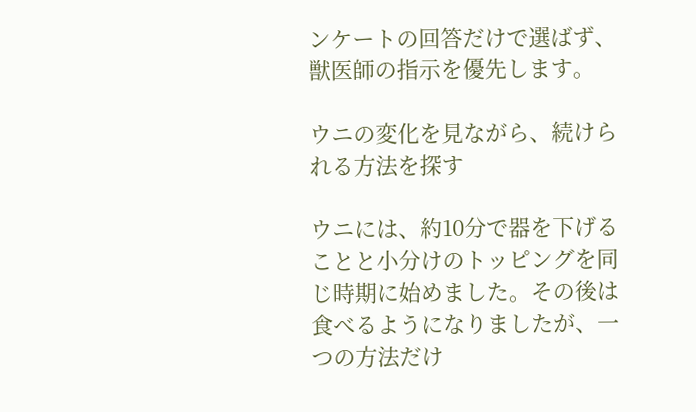ンケートの回答だけで選ばず、獣医師の指示を優先します。

ウニの変化を見ながら、続けられる方法を探す

ウニには、約10分で器を下げることと小分けのトッピングを同じ時期に始めました。その後は食べるようになりましたが、一つの方法だけ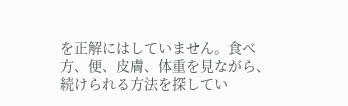を正解にはしていません。食べ方、便、皮膚、体重を見ながら、続けられる方法を探してい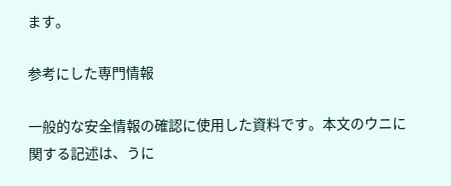ます。

参考にした専門情報

一般的な安全情報の確認に使用した資料です。本文のウニに関する記述は、うに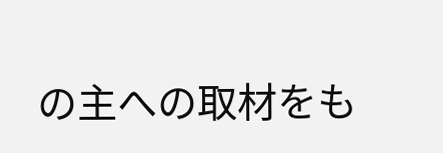の主への取材をも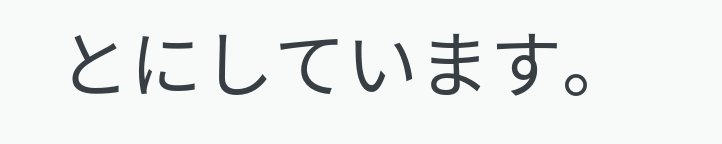とにしています。